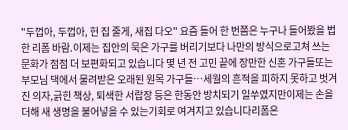"두껍아, 두껍아, 헌 집 줄게, 새집 다오" 요즘 들어 한 번쯤은 누구나 들어봤을 법한 리폼 바람.이제는 집안의 묵은 가구를 버리기보다 나만의 방식으로고쳐 쓰는 문화가 점점 더 보편화되고 있습니다 몇 년 전 고민 끝에 장만한 신혼 가구들또는 부모님 댁에서 물려받은 오래된 원목 가구들…세월의 흔적을 피하지 못하고 벗겨진 의자,긁힌 책상, 퇴색한 서랍장 등은 한동안 방치되기 일쑤였지만이제는 손을 더해 새 생명을 불어넣을 수 있는기회로 여겨지고 있습니다리폼은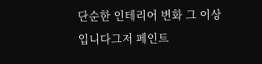단순한 인테리어 변화 그 이상입니다그저 페인트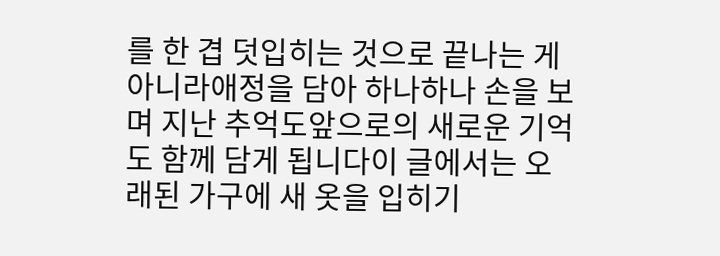를 한 겹 덧입히는 것으로 끝나는 게 아니라애정을 담아 하나하나 손을 보며 지난 추억도앞으로의 새로운 기억도 함께 담게 됩니다이 글에서는 오래된 가구에 새 옷을 입히기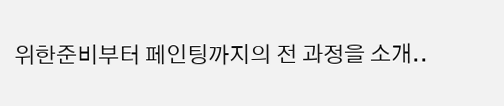위한준비부터 페인팅까지의 전 과정을 소개..